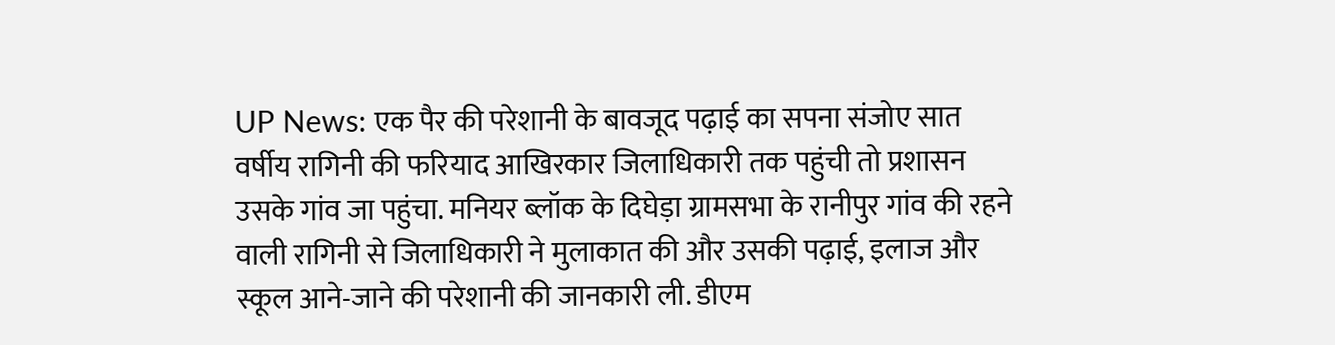UP News: एक पैर की परेशानी के बावजूद पढ़ाई का सपना संजोए सात वर्षीय रागिनी की फरियाद आखिरकार जिलाधिकारी तक पहुंची तो प्रशासन उसके गांव जा पहुंचा. मनियर ब्लॉक के दिघेड़ा ग्रामसभा के रानीपुर गांव की रहने वाली रागिनी से जिलाधिकारी ने मुलाकात की और उसकी पढ़ाई, इलाज और स्कूल आने-जाने की परेशानी की जानकारी ली. डीएम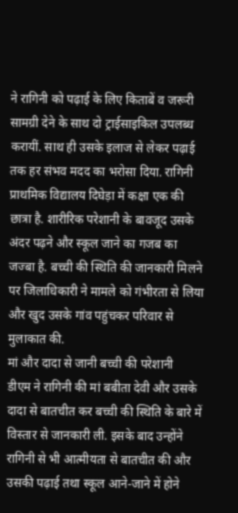ने रागिनी को पढ़ाई के लिए किताबें व जरूरी सामग्री देने के साथ दो ट्राईसाइकिल उपलब्ध करायीं. साथ ही उसके इलाज से लेकर पढ़ाई तक हर संभव मदद का भरोसा दिया. रागिनी प्राथमिक विद्यालय दिघेड़ा में कक्षा एक की छात्रा है. शारीरिक परेशानी के बावजूद उसके अंदर पढ़ने और स्कूल जाने का गजब का जज्बा है. बच्ची की स्थिति की जानकारी मिलने पर जिलाधिकारी ने मामले को गंभीरता से लिया और खुद उसके गांव पहुंचकर परिवार से मुलाकात की.
मां और दादा से जानी बच्ची की परेशानी
डीएम ने रागिनी की मां बबीता देवी और उसके दादा से बातचीत कर बच्ची की स्थिति के बारे में विस्तार से जानकारी ली. इसके बाद उन्होंने रागिनी से भी आत्मीयता से बातचीत की और उसकी पढ़ाई तथा स्कूल आने-जाने में होने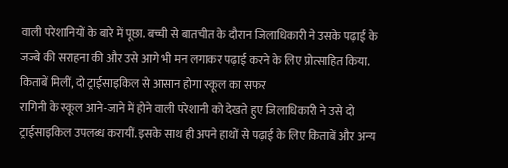वाली परेशानियों के बारे में पूछा. बच्ची से बातचीत के दौरान जिलाधिकारी ने उसके पढ़ाई के जज्बे की सराहना की और उसे आगे भी मन लगाकर पढ़ाई करने के लिए प्रोत्साहित किया.
किताबें मिलीं, दो ट्राईसाइकिल से आसान होगा स्कूल का सफर
रागिनी के स्कूल आने-जाने में होने वाली परेशानी को देखते हुए जिलाधिकारी ने उसे दो ट्राईसाइकिल उपलब्ध करायीं. इसके साथ ही अपने हाथों से पढ़ाई के लिए किताबें और अन्य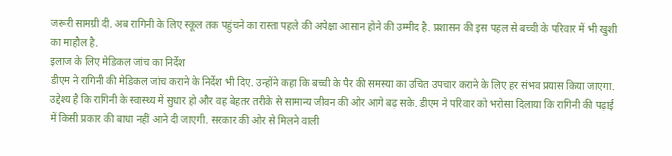जरूरी सामग्री दी. अब रागिनी के लिए स्कूल तक पहुंचने का रास्ता पहले की अपेक्षा आसान होने की उम्मीद है. प्रशासन की इस पहल से बच्ची के परिवार में भी खुशी का माहौल है.
इलाज के लिए मेडिकल जांच का निर्देश
डीएम ने रागिनी की मेडिकल जांच कराने के निर्देश भी दिए. उन्होंने कहा कि बच्ची के पैर की समस्या का उचित उपचार कराने के लिए हर संभव प्रयास किया जाएगा. उद्देश्य है कि रागिनी के स्वास्थ्य में सुधार हो और वह बेहतर तरीके से सामान्य जीवन की ओर आगे बढ़ सके. डीएम ने परिवार को भरोसा दिलाया कि रागिनी की पढ़ाई में किसी प्रकार की बाधा नहीं आने दी जाएगी. सरकार की ओर से मिलने वाली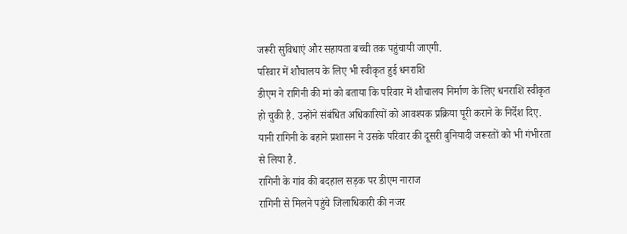जरूरी सुविधाएं और सहायता बच्ची तक पहुंचायी जाएगी.
परिवार में शौचालय के लिए भी स्वीकृत हुई धनराशि
डीएम ने रागिनी की मां को बताया कि परिवार में शौचालय निर्माण के लिए धनराशि स्वीकृत हो चुकी है. उन्होंने संबंधित अधिकारियों को आवश्यक प्रक्रिया पूरी कराने के निर्देश दिए. यानी रागिनी के बहाने प्रशासन ने उसके परिवार की दूसरी बुनियादी जरूरतों को भी गंभीरता से लिया है.
रागिनी के गांव की बदहाल सड़क पर डीएम नाराज
रागिनी से मिलने पहुंचे जिलाधिकारी की नजर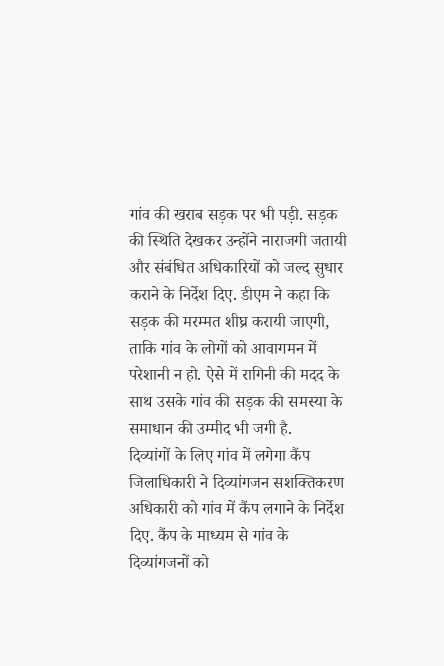गांव की खराब सड़क पर भी पड़ी. सड़क की स्थिति देखकर उन्होंने नाराजगी जतायी और संबंधित अधिकारियों को जल्द सुधार कराने के निर्देश दिए. डीएम ने कहा कि सड़क की मरम्मत शीघ्र करायी जाएगी, ताकि गांव के लोगों को आवागमन में परेशानी न हो. ऐसे में रागिनी की मदद के साथ उसके गांव की सड़क की समस्या के समाधान की उम्मीद भी जगी है.
दिव्यांगों के लिए गांव में लगेगा कैंप
जिलाधिकारी ने दिव्यांगजन सशक्तिकरण अधिकारी को गांव में कैंप लगाने के निर्देश दिए. कैंप के माध्यम से गांव के दिव्यांगजनों को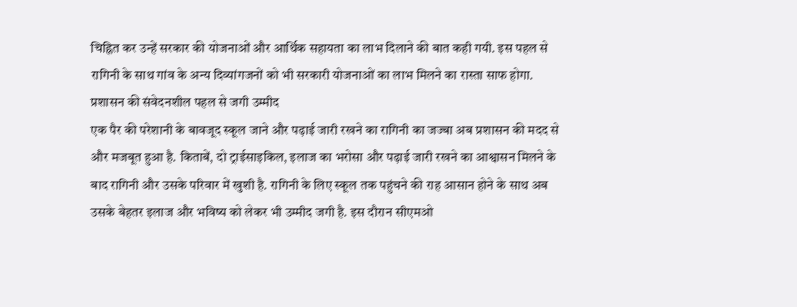चिह्नित कर उन्हें सरकार की योजनाओं और आर्थिक सहायता का लाभ दिलाने की बात कही गयी. इस पहल से रागिनी के साथ गांव के अन्य दिव्यांगजनों को भी सरकारी योजनाओं का लाभ मिलने का रास्ता साफ होगा.
प्रशासन की संवेदनशील पहल से जगी उम्मीद
एक पैर की परेशानी के बावजूद स्कूल जाने और पढ़ाई जारी रखने का रागिनी का जज्बा अब प्रशासन की मदद से और मजबूत हुआ है. किताबें, दो ट्राईसाइकिल, इलाज का भरोसा और पढ़ाई जारी रखने का आश्वासन मिलने के बाद रागिनी और उसके परिवार में खुशी है. रागिनी के लिए स्कूल तक पहुंचने की राह आसान होने के साथ अब उसके बेहतर इलाज और भविष्य को लेकर भी उम्मीद जगी है. इस दौरान सीएमओ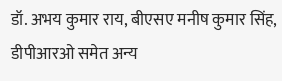डॉ. अभय कुमार राय, बीएसए मनीष कुमार सिंह, डीपीआरओ समेत अन्य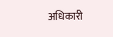अधिकारी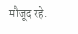मौजूद रहे.